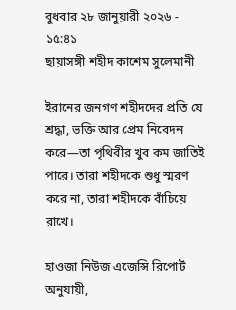বুধবার ২৮ জানুয়ারী ২০২৬ - ১৫:৪১
ছায়াসঙ্গী শহীদ কাশেম সুলেমানী

ইরানের জনগণ শহীদদের প্রতি যে শ্রদ্ধা, ভক্তি আর প্রেম নিবেদন করে—তা পৃথিবীর খুব কম জাতিই পারে। তারা শহীদকে শুধু স্মরণ করে না, তারা শহীদকে বাঁচিয়ে রাখে।

হাওজা নিউজ এজেন্সি রিপোর্ট অনুযায়ী,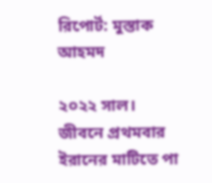রিপোর্ট: মুস্তাক আহমদ

২০২২ সাল।
জীবনে প্রথমবার ইরানের মাটিতে পা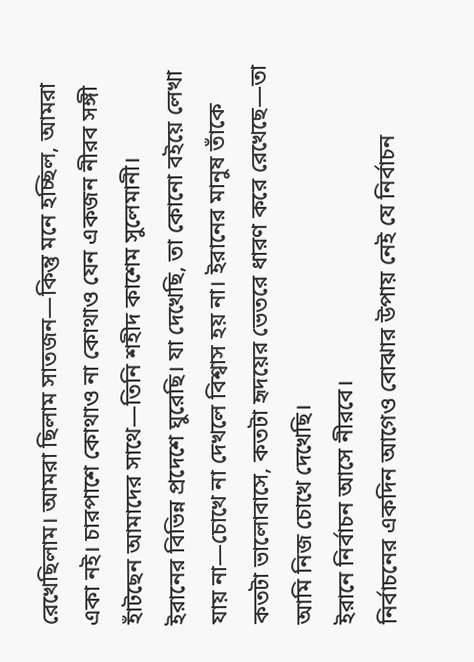রেখেছিলাম। আমরা ছিলাম সাতজন—কিন্তু মনে হচ্ছিল, আমরা একা নই। চারপাশে কোথাও না কোথাও যেন একজন নীরব সঙ্গী হাঁটছেন আমাদের সাথে—তিনি শহীদ কাশেম সুলেমানী।
ইরানের বিভিন্ন প্রদেশে ঘুরেছি। যা দেখেছি, তা কোনো বইয়ে লেখা যায় না—চোখে না দেখলে বিশ্বাস হয় না। ইরানের মানুষ তাঁকে কতটা ভালোবাসে, কতটা হৃদয়ের ভেতরে ধারণ করে রেখেছে—তা আমি নিজ চোখে দেখেছি।
ইরানে নির্বাচন আসে নীরবে।
নির্বাচনের একদিন আগেও বোঝার উপায় নেই যে নির্বাচন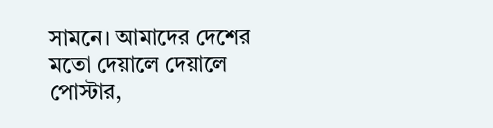সামনে। আমাদের দেশের মতো দেয়ালে দেয়ালে পোস্টার,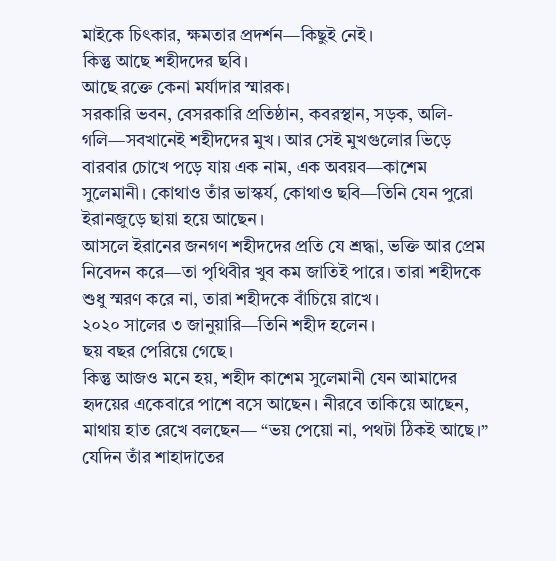মাইকে চিৎকার, ক্ষমতার প্রদর্শন—কিছুই নেই।
কিন্তু আছে শহীদদের ছবি।
আছে রক্তে কেনা মর্যাদার স্মারক।
সরকারি ভবন, বেসরকারি প্রতিষ্ঠান, কবরস্থান, সড়ক, অলি-গলি—সবখানেই শহীদদের মুখ। আর সেই মুখগুলোর ভিড়ে বারবার চোখে পড়ে যায় এক নাম, এক অবয়ব—কাশেম সুলেমানী। কোথাও তাঁর ভাস্কর্য, কোথাও ছবি—তিনি যেন পুরো ইরানজুড়ে ছায়া হয়ে আছেন।
আসলে ইরানের জনগণ শহীদদের প্রতি যে শ্রদ্ধা, ভক্তি আর প্রেম নিবেদন করে—তা পৃথিবীর খুব কম জাতিই পারে। তারা শহীদকে শুধু স্মরণ করে না, তারা শহীদকে বাঁচিয়ে রাখে।
২০২০ সালের ৩ জানুয়ারি—তিনি শহীদ হলেন।
ছয় বছর পেরিয়ে গেছে।
কিন্তু আজও মনে হয়, শহীদ কাশেম সুলেমানী যেন আমাদের হৃদয়ের একেবারে পাশে বসে আছেন। নীরবে তাকিয়ে আছেন, মাথায় হাত রেখে বলছেন— “ভয় পেয়ো না, পথটা ঠিকই আছে।”
যেদিন তাঁর শাহাদাতের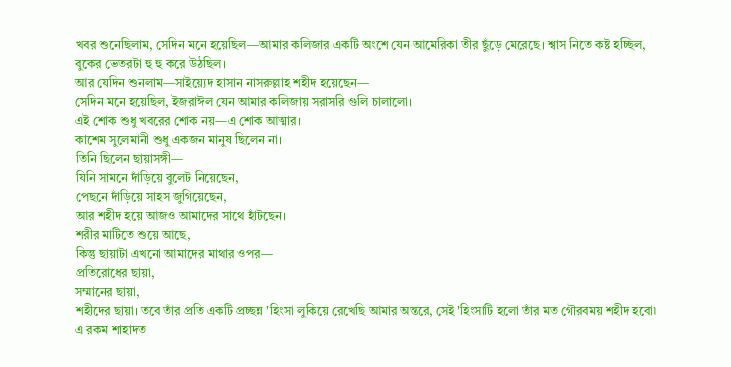খবর শুনেছিলাম, সেদিন মনে হয়েছিল—আমার কলিজার একটি অংশে যেন আমেরিকা তীর ছুঁড়ে মেরেছে। শ্বাস নিতে কষ্ট হচ্ছিল, বুকের ভেতরটা হু হু করে উঠছিল।
আর যেদিন শুনলাম—সাইয়্যেদ হাসান নাসরুল্লাহ শহীদ হয়েছেন—
সেদিন মনে হয়েছিল, ইজরাঈল যেন আমার কলিজায় সরাসরি গুলি চালালো।
এই শোক শুধু খবরের শোক নয়—এ শোক আত্মার।
কাশেম সুলেমানী শুধু একজন মানুষ ছিলেন না।
তিনি ছিলেন ছায়াসঙ্গী—
যিনি সামনে দাঁড়িয়ে বুলেট নিয়েছেন,
পেছনে দাঁড়িয়ে সাহস জুগিয়েছেন,
আর শহীদ হয়ে আজও আমাদের সাথে হাঁটছেন।
শরীর মাটিতে শুয়ে আছে,
কিন্তু ছায়াটা এখনো আমাদের মাথার ওপর—
প্রতিরোধের ছায়া,
সম্মানের ছায়া,
শহীদের ছায়া। তবে তাঁর প্রতি একটি প্রচ্ছন্ন 'হিংসা লুকিয়ে রেখেছি আমার অন্তরে, সেই 'হিংসাটি হলো তাঁর মত গৌরবময় শহীদ হবো৷ এ রকম শাহাদত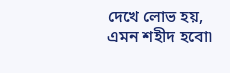দেখে লোভ হয়, এমন শহীদ হবো৷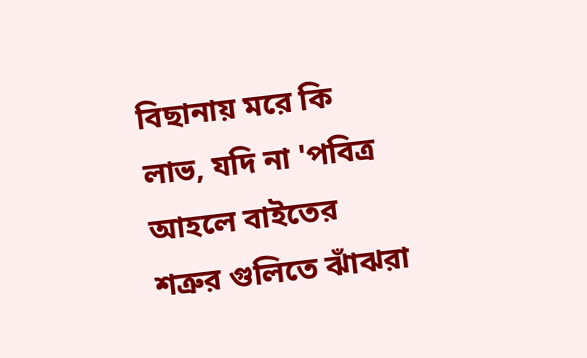বিছানায় মরে কি লাভ, যদি না 'পবিত্র আহলে বাইতের শত্রুর গুলিতে ঝাঁঝরা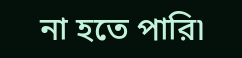না হতে পারি৷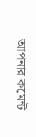আপনার কমেন্ট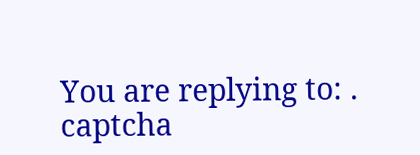You are replying to: .
captcha